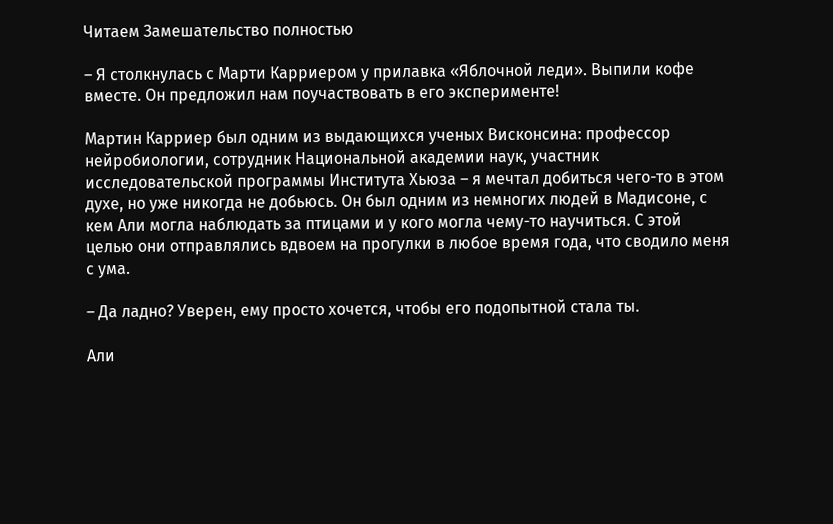Читаем Замешательство полностью

– Я столкнулась с Марти Карриером у прилавка «Яблочной леди». Выпили кофе вместе. Он предложил нам поучаствовать в его эксперименте!

Мартин Карриер был одним из выдающихся ученых Висконсина: профессор нейробиологии, сотрудник Национальной академии наук, участник исследовательской программы Института Хьюза – я мечтал добиться чего-то в этом духе, но уже никогда не добьюсь. Он был одним из немногих людей в Мадисоне, с кем Али могла наблюдать за птицами и у кого могла чему-то научиться. С этой целью они отправлялись вдвоем на прогулки в любое время года, что сводило меня с ума.

– Да ладно? Уверен, ему просто хочется, чтобы его подопытной стала ты.

Али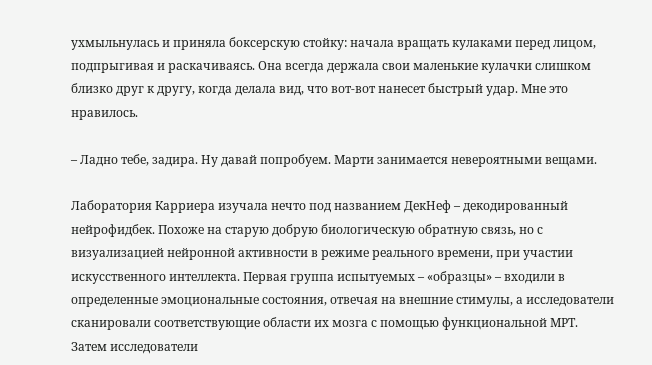ухмыльнулась и приняла боксерскую стойку: начала вращать кулаками перед лицом, подпрыгивая и раскачиваясь. Она всегда держала свои маленькие кулачки слишком близко друг к другу, когда делала вид, что вот-вот нанесет быстрый удар. Мне это нравилось.

– Ладно тебе, задира. Ну давай попробуем. Марти занимается невероятными вещами.

Лаборатория Карриера изучала нечто под названием ДекНеф – декодированный нейрофидбек. Похоже на старую добрую биологическую обратную связь, но с визуализацией нейронной активности в режиме реального времени, при участии искусственного интеллекта. Первая группа испытуемых – «образцы» – входили в определенные эмоциональные состояния, отвечая на внешние стимулы, а исследователи сканировали соответствующие области их мозга с помощью функциональной МРТ. Затем исследователи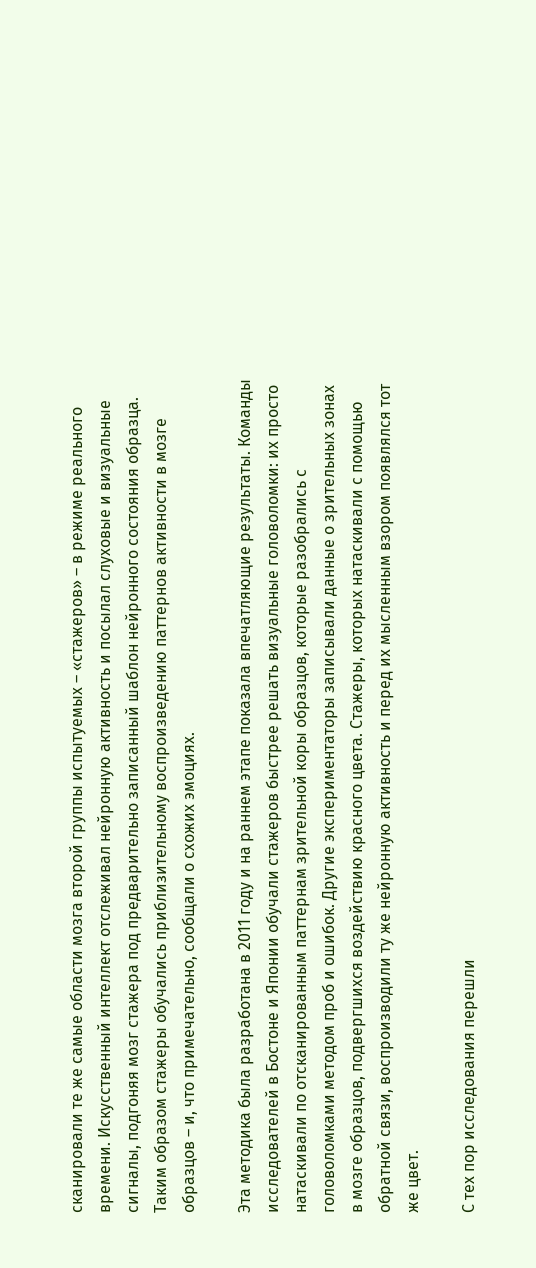сканировали те же самые области мозга второй группы испытуемых – «стажеров» – в режиме реального времени. Искусственный интеллект отслеживал нейронную активность и посылал слуховые и визуальные сигналы, подгоняя мозг стажера под предварительно записанный шаблон нейронного состояния образца. Таким образом стажеры обучались приблизительному воспроизведению паттернов активности в мозге образцов – и, что примечательно, сообщали о схожих эмоциях.

Эта методика была разработана в 2011 году и на раннем этапе показала впечатляющие результаты. Команды исследователей в Бостоне и Японии обучали стажеров быстрее решать визуальные головоломки: их просто натаскивали по отсканированным паттернам зрительной коры образцов, которые разобрались с головоломками методом проб и ошибок. Другие экспериментаторы записывали данные о зрительных зонах в мозге образцов, подвергшихся воздействию красного цвета. Стажеры, которых натаскивали с помощью обратной связи, воспроизводили ту же нейронную активность и перед их мысленным взором появлялся тот же цвет.

С тех пор исследования перешли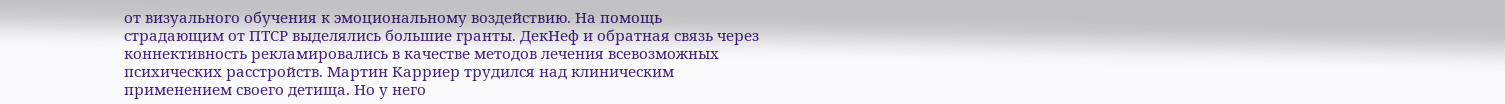от визуального обучения к эмоциональному воздействию. На помощь страдающим от ПТСР выделялись большие гранты. ДекНеф и обратная связь через коннективность рекламировались в качестве методов лечения всевозможных психических расстройств. Мартин Карриер трудился над клиническим применением своего детища. Но у него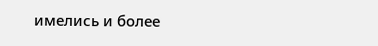имелись и более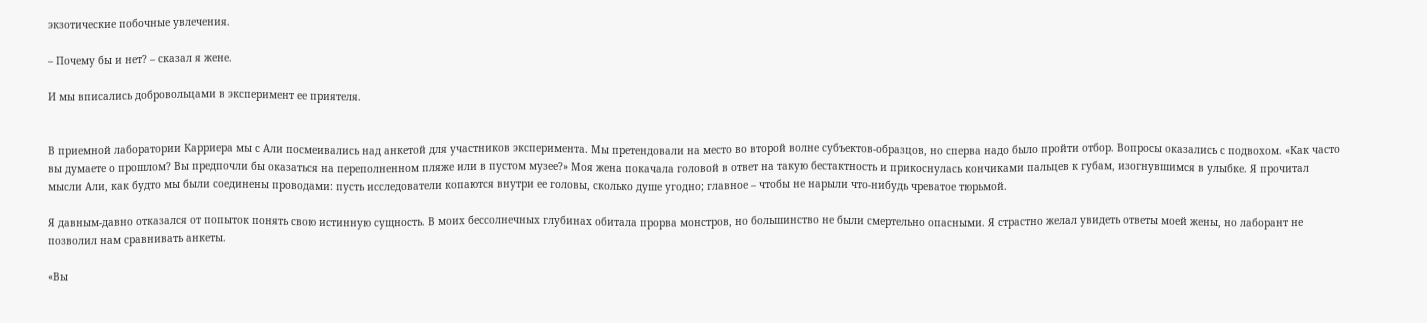экзотические побочные увлечения.

– Почему бы и нет? – сказал я жене.

И мы вписались добровольцами в эксперимент ее приятеля.


В приемной лаборатории Карриера мы с Али посмеивались над анкетой для участников эксперимента. Мы претендовали на место во второй волне субъектов-образцов, но сперва надо было пройти отбор. Вопросы оказались с подвохом. «Как часто вы думаете о прошлом? Вы предпочли бы оказаться на переполненном пляже или в пустом музее?» Моя жена покачала головой в ответ на такую бестактность и прикоснулась кончиками пальцев к губам, изогнувшимся в улыбке. Я прочитал мысли Али, как будто мы были соединены проводами: пусть исследователи копаются внутри ее головы, сколько душе угодно; главное – чтобы не нарыли что-нибудь чреватое тюрьмой.

Я давным-давно отказался от попыток понять свою истинную сущность. В моих бессолнечных глубинах обитала прорва монстров, но большинство не были смертельно опасными. Я страстно желал увидеть ответы моей жены, но лаборант не позволил нам сравнивать анкеты.

«Вы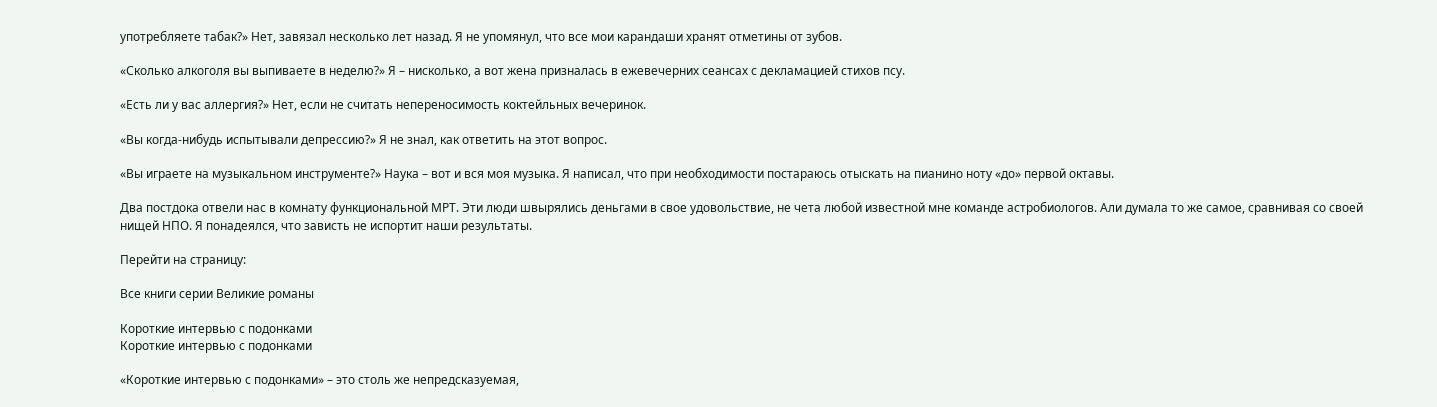употребляете табак?» Нет, завязал несколько лет назад. Я не упомянул, что все мои карандаши хранят отметины от зубов.

«Сколько алкоголя вы выпиваете в неделю?» Я – нисколько, а вот жена призналась в ежевечерних сеансах с декламацией стихов псу.

«Есть ли у вас аллергия?» Нет, если не считать непереносимость коктейльных вечеринок.

«Вы когда-нибудь испытывали депрессию?» Я не знал, как ответить на этот вопрос.

«Вы играете на музыкальном инструменте?» Наука – вот и вся моя музыка. Я написал, что при необходимости постараюсь отыскать на пианино ноту «до» первой октавы.

Два постдока отвели нас в комнату функциональной МРТ. Эти люди швырялись деньгами в свое удовольствие, не чета любой известной мне команде астробиологов. Али думала то же самое, сравнивая со своей нищей НПО. Я понадеялся, что зависть не испортит наши результаты.

Перейти на страницу:

Все книги серии Великие романы

Короткие интервью с подонками
Короткие интервью с подонками

«Короткие интервью с подонками» – это столь же непредсказуемая,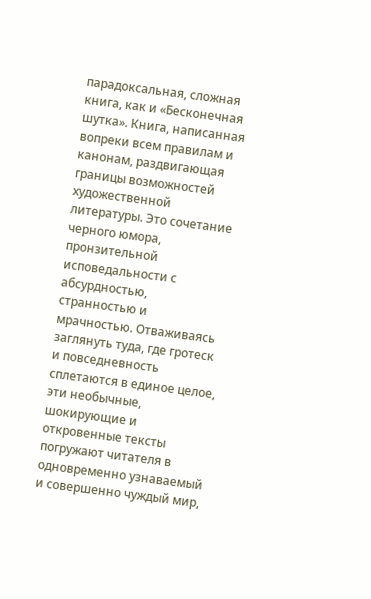парадоксальная, сложная книга, как и «Бесконечная шутка». Книга, написанная вопреки всем правилам и канонам, раздвигающая границы возможностей художественной литературы. Это сочетание черного юмора, пронзительной исповедальности с абсурдностью, странностью и мрачностью. Отваживаясь заглянуть туда, где гротеск и повседневность сплетаются в единое целое, эти необычные, шокирующие и откровенные тексты погружают читателя в одновременно узнаваемый и совершенно чуждый мир,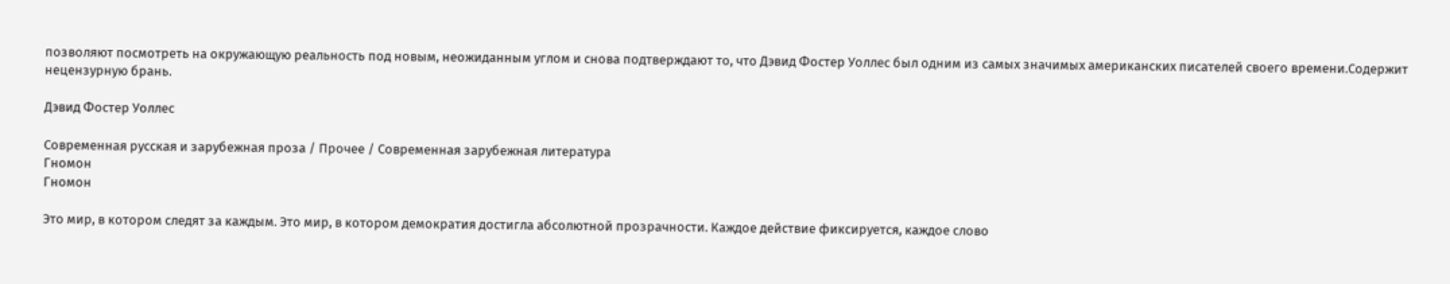позволяют посмотреть на окружающую реальность под новым, неожиданным углом и снова подтверждают то, что Дэвид Фостер Уоллес был одним из самых значимых американских писателей своего времени.Содержит нецензурную брань.

Дэвид Фостер Уоллес

Современная русская и зарубежная проза / Прочее / Современная зарубежная литература
Гномон
Гномон

Это мир, в котором следят за каждым. Это мир, в котором демократия достигла абсолютной прозрачности. Каждое действие фиксируется, каждое слово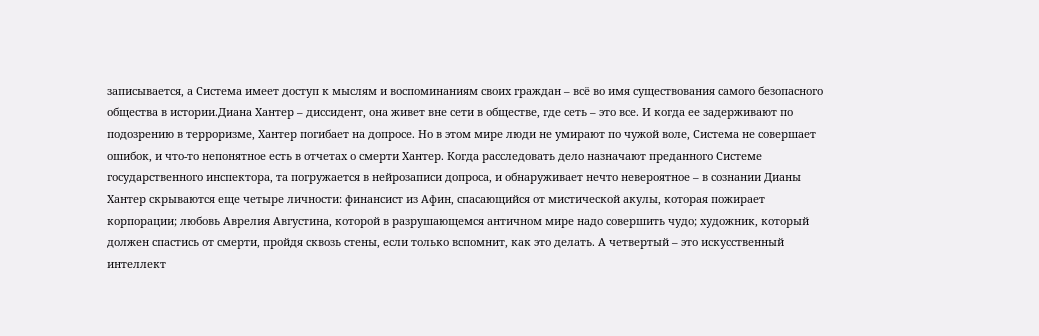записывается, а Система имеет доступ к мыслям и воспоминаниям своих граждан – всё во имя существования самого безопасного общества в истории.Диана Хантер – диссидент, она живет вне сети в обществе, где сеть – это все. И когда ее задерживают по подозрению в терроризме, Хантер погибает на допросе. Но в этом мире люди не умирают по чужой воле, Система не совершает ошибок, и что-то непонятное есть в отчетах о смерти Хантер. Когда расследовать дело назначают преданного Системе государственного инспектора, та погружается в нейрозаписи допроса, и обнаруживает нечто невероятное – в сознании Дианы Хантер скрываются еще четыре личности: финансист из Афин, спасающийся от мистической акулы, которая пожирает корпорации; любовь Аврелия Августина, которой в разрушающемся античном мире надо совершить чудо; художник, который должен спастись от смерти, пройдя сквозь стены, если только вспомнит, как это делать. А четвертый – это искусственный интеллект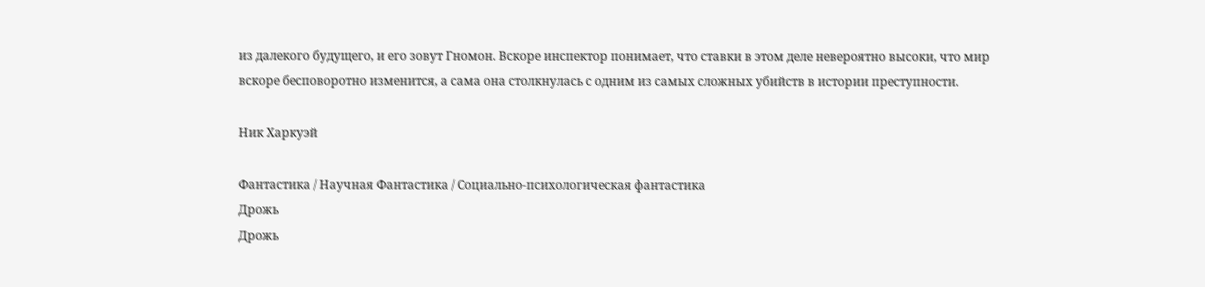из далекого будущего, и его зовут Гномон. Вскоре инспектор понимает, что ставки в этом деле невероятно высоки, что мир вскоре бесповоротно изменится, а сама она столкнулась с одним из самых сложных убийств в истории преступности.

Ник Харкуэй

Фантастика / Научная Фантастика / Социально-психологическая фантастика
Дрожь
Дрожь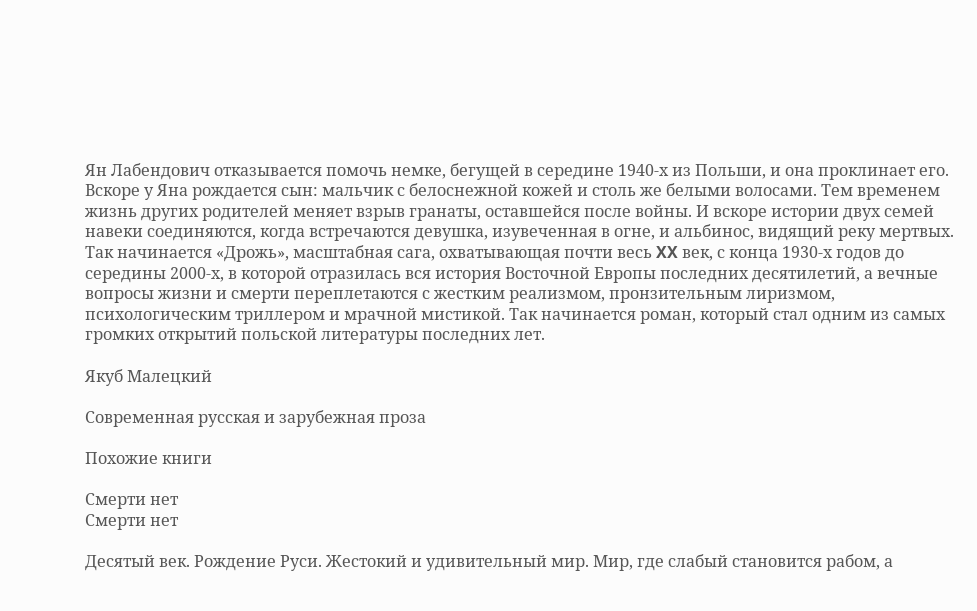Ян Лабендович отказывается помочь немке, бегущей в середине 1940-х из Польши, и она проклинает его. Вскоре у Яна рождается сын: мальчик с белоснежной кожей и столь же белыми волосами. Тем временем жизнь других родителей меняет взрыв гранаты, оставшейся после войны. И вскоре истории двух семей навеки соединяются, когда встречаются девушка, изувеченная в огне, и альбинос, видящий реку мертвых. Так начинается «Дрожь», масштабная сага, охватывающая почти весь XX век, с конца 1930-х годов до середины 2000-х, в которой отразилась вся история Восточной Европы последних десятилетий, а вечные вопросы жизни и смерти переплетаются с жестким реализмом, пронзительным лиризмом, психологическим триллером и мрачной мистикой. Так начинается роман, который стал одним из самых громких открытий польской литературы последних лет.

Якуб Малецкий

Современная русская и зарубежная проза

Похожие книги

Смерти нет
Смерти нет

Десятый век. Рождение Руси. Жестокий и удивительный мир. Мир, где слабый становится рабом, а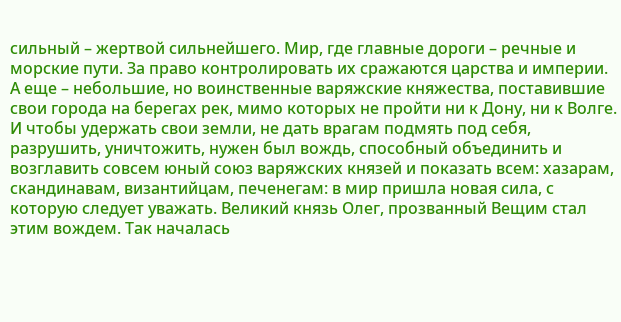сильный – жертвой сильнейшего. Мир, где главные дороги – речные и морские пути. За право контролировать их сражаются царства и империи. А еще – небольшие, но воинственные варяжские княжества, поставившие свои города на берегах рек, мимо которых не пройти ни к Дону, ни к Волге. И чтобы удержать свои земли, не дать врагам подмять под себя, разрушить, уничтожить, нужен был вождь, способный объединить и возглавить совсем юный союз варяжских князей и показать всем: хазарам, скандинавам, византийцам, печенегам: в мир пришла новая сила, с которую следует уважать. Великий князь Олег, прозванный Вещим стал этим вождем. Так началась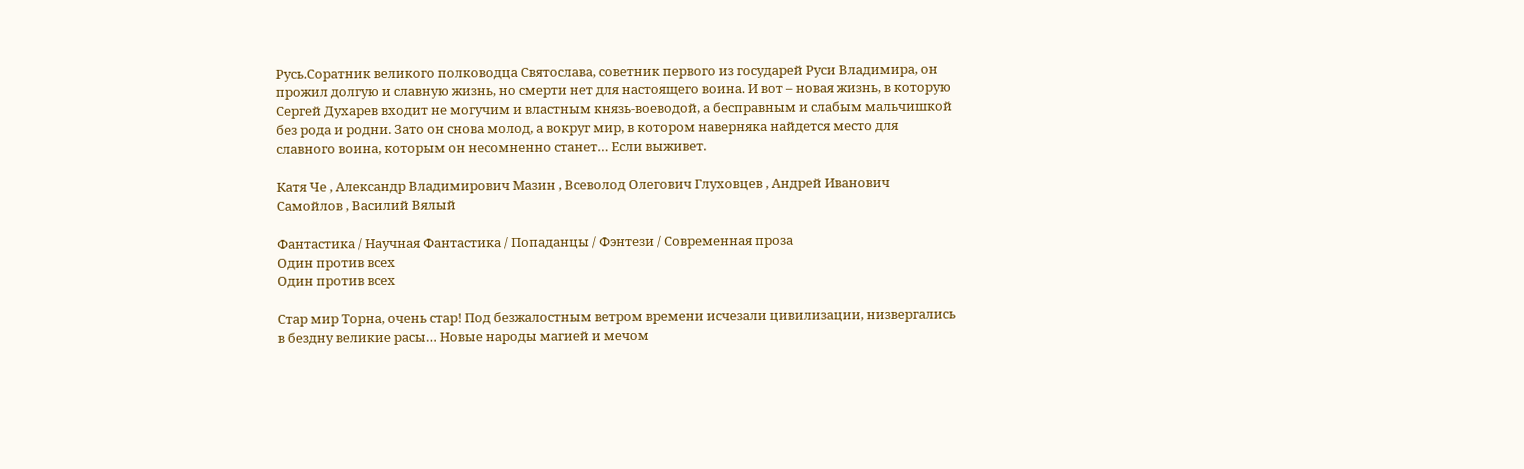Русь.Соратник великого полководца Святослава, советник первого из государей Руси Владимира, он прожил долгую и славную жизнь, но смерти нет для настоящего воина. И вот – новая жизнь, в которую Сергей Духарев входит не могучим и властным князь-воеводой, а бесправным и слабым мальчишкой без рода и родни. Зато он снова молод, а вокруг мир, в котором наверняка найдется место для славного воина, которым он несомненно станет… Если выживет.

Катя Че , Александр Владимирович Мазин , Всеволод Олегович Глуховцев , Андрей Иванович Самойлов , Василий Вялый

Фантастика / Научная Фантастика / Попаданцы / Фэнтези / Современная проза
Один против всех
Один против всех

Стар мир Торна, очень стар! Под безжалостным ветром времени исчезали цивилизации, низвергались в бездну великие расы… Новые народы магией и мечом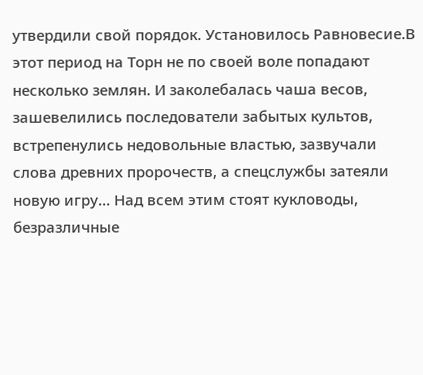утвердили свой порядок. Установилось Равновесие.В этот период на Торн не по своей воле попадают несколько землян. И заколебалась чаша весов, зашевелились последователи забытых культов, встрепенулись недовольные властью, зазвучали слова древних пророчеств, а спецслужбы затеяли новую игру… Над всем этим стоят кукловоды, безразличные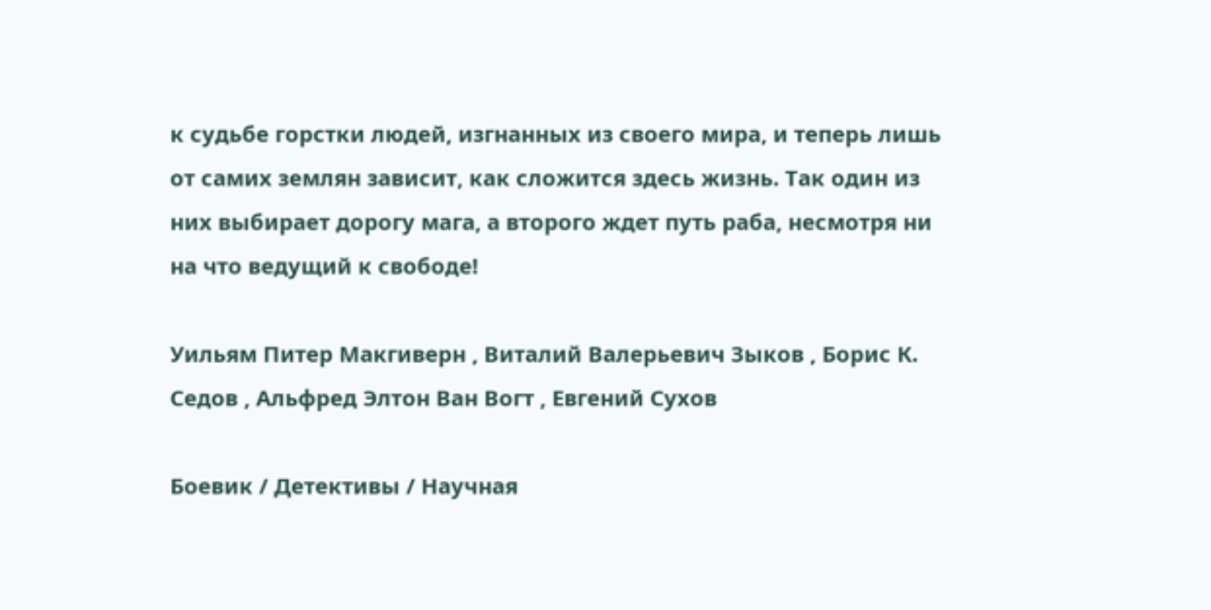к судьбе горстки людей, изгнанных из своего мира, и теперь лишь от самих землян зависит, как сложится здесь жизнь. Так один из них выбирает дорогу мага, а второго ждет путь раба, несмотря ни на что ведущий к свободе!

Уильям Питер Макгиверн , Виталий Валерьевич Зыков , Борис К. Седов , Альфред Элтон Ван Вогт , Евгений Сухов

Боевик / Детективы / Научная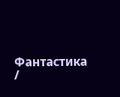Фантастика /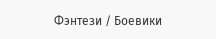Фэнтези / Боевики